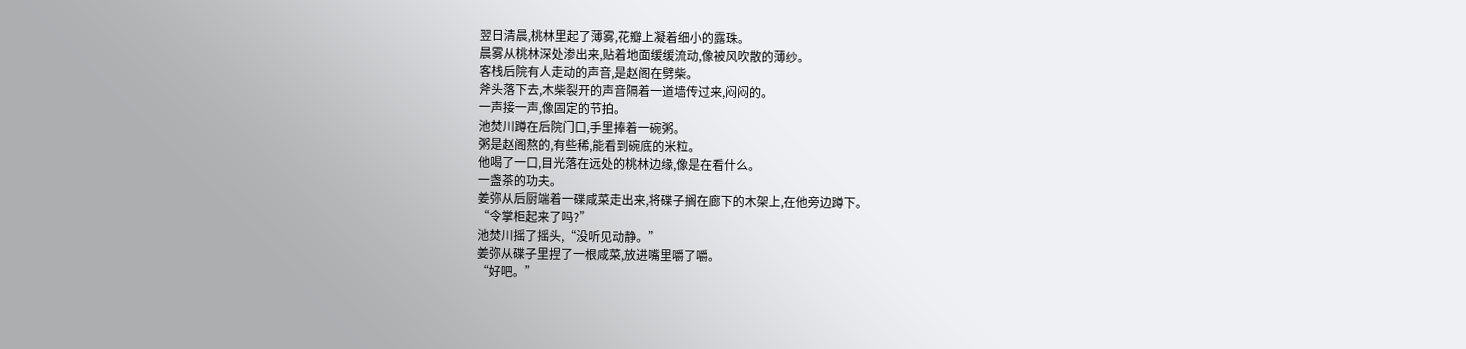翌日清晨,桃林里起了薄雾,花瓣上凝着细小的露珠。
晨雾从桃林深处渗出来,贴着地面缓缓流动,像被风吹散的薄纱。
客栈后院有人走动的声音,是赵阁在劈柴。
斧头落下去,木柴裂开的声音隔着一道墙传过来,闷闷的。
一声接一声,像固定的节拍。
池焚川蹲在后院门口,手里捧着一碗粥。
粥是赵阁熬的,有些稀,能看到碗底的米粒。
他喝了一口,目光落在远处的桃林边缘,像是在看什么。
一盏茶的功夫。
姜弥从后厨端着一碟咸菜走出来,将碟子搁在廊下的木架上,在他旁边蹲下。
“令掌柜起来了吗?”
池焚川摇了摇头,“没听见动静。”
姜弥从碟子里捏了一根咸菜,放进嘴里嚼了嚼。
“好吧。”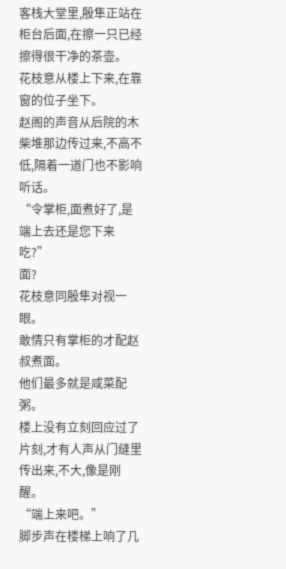客栈大堂里,殷隼正站在柜台后面,在擦一只已经擦得很干净的茶壶。
花枝意从楼上下来,在靠窗的位子坐下。
赵阁的声音从后院的木柴堆那边传过来,不高不低,隔着一道门也不影响听话。
“令掌柜,面煮好了,是端上去还是您下来吃?”
面?
花枝意同殷隼对视一眼。
敢情只有掌柜的才配赵叔煮面。
他们最多就是咸菜配粥。
楼上没有立刻回应过了片刻,才有人声从门缝里传出来,不大,像是刚醒。
“端上来吧。”
脚步声在楼梯上响了几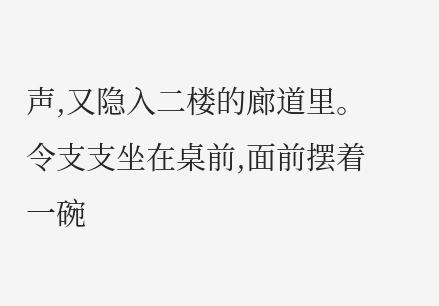声,又隐入二楼的廊道里。
令支支坐在桌前,面前摆着一碗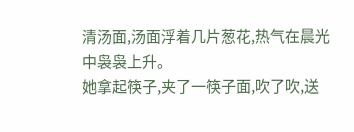清汤面,汤面浮着几片葱花,热气在晨光中袅袅上升。
她拿起筷子,夹了一筷子面,吹了吹,送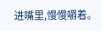进嘴里,慢慢嚼着。